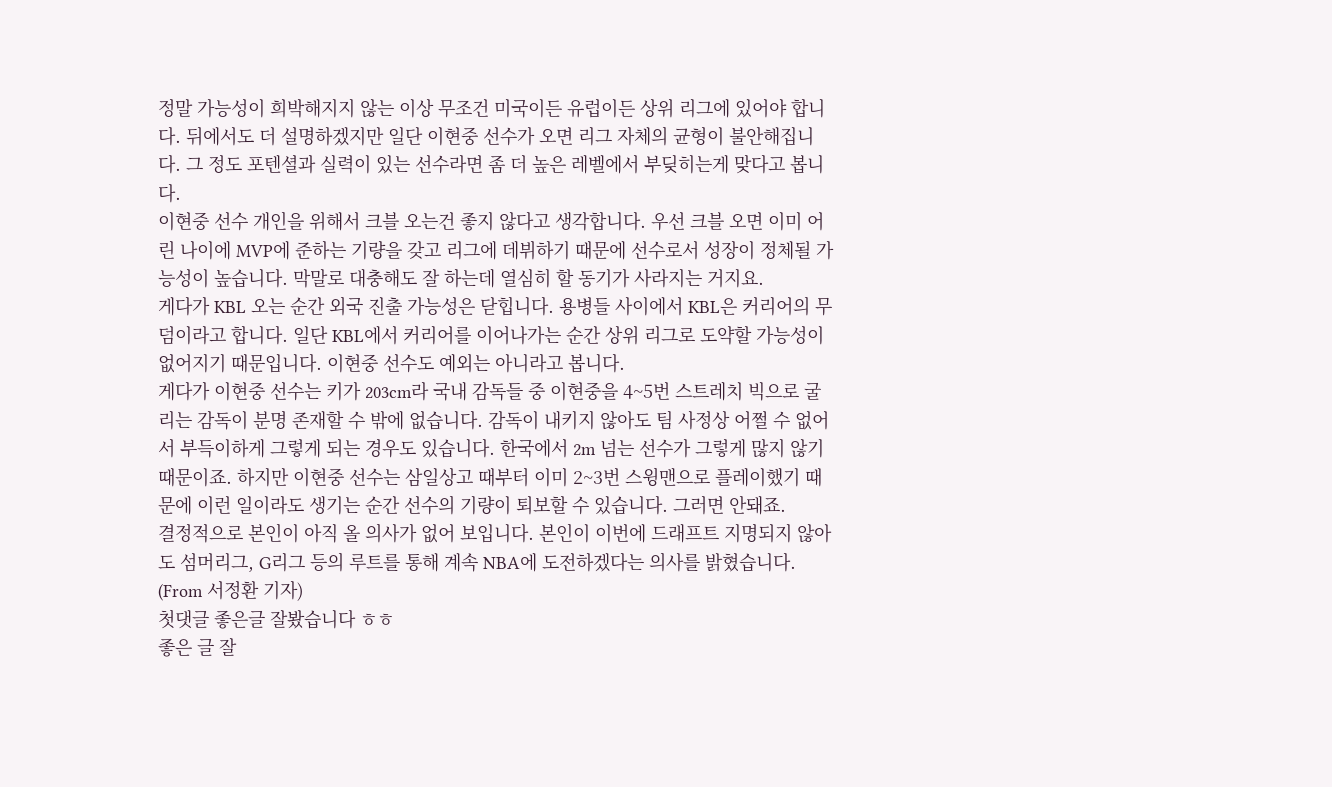정말 가능성이 희박해지지 않는 이상 무조건 미국이든 유럽이든 상위 리그에 있어야 합니다. 뒤에서도 더 설명하겠지만 일단 이현중 선수가 오면 리그 자체의 균형이 불안해집니다. 그 정도 포텐셜과 실력이 있는 선수라면 좀 더 높은 레벨에서 부딪히는게 맞다고 봅니다.
이현중 선수 개인을 위해서 크블 오는건 좋지 않다고 생각합니다. 우선 크블 오면 이미 어린 나이에 MVP에 준하는 기량을 갖고 리그에 데뷔하기 때문에 선수로서 성장이 정체될 가능성이 높습니다. 막말로 대충해도 잘 하는데 열심히 할 동기가 사라지는 거지요.
게다가 KBL 오는 순간 외국 진출 가능성은 닫힙니다. 용병들 사이에서 KBL은 커리어의 무덤이라고 합니다. 일단 KBL에서 커리어를 이어나가는 순간 상위 리그로 도약할 가능성이 없어지기 때문입니다. 이현중 선수도 예외는 아니라고 봅니다.
게다가 이현중 선수는 키가 203cm라 국내 감독들 중 이현중을 4~5번 스트레치 빅으로 굴리는 감독이 분명 존재할 수 밖에 없습니다. 감독이 내키지 않아도 팀 사정상 어쩔 수 없어서 부득이하게 그렇게 되는 경우도 있습니다. 한국에서 2m 넘는 선수가 그렇게 많지 않기 때문이죠. 하지만 이현중 선수는 삼일상고 때부터 이미 2~3번 스윙맨으로 플레이했기 때문에 이런 일이라도 생기는 순간 선수의 기량이 퇴보할 수 있습니다. 그러면 안돼죠.
결정적으로 본인이 아직 올 의사가 없어 보입니다. 본인이 이번에 드래프트 지명되지 않아도 섬머리그, G리그 등의 루트를 통해 계속 NBA에 도전하겠다는 의사를 밝혔습니다. (From 서정환 기자)
첫댓글 좋은글 잘봤습니다 ㅎㅎ
좋은 글 잘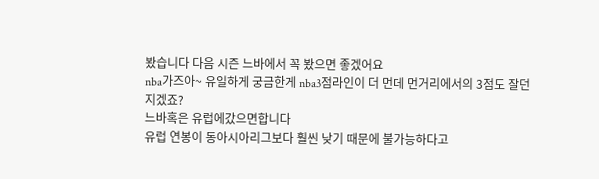봤습니다 다음 시즌 느바에서 꼭 봤으면 좋겠어요
nba가즈아~ 유일하게 궁금한게 nba3점라인이 더 먼데 먼거리에서의 3점도 잘던지겠죠?
느바혹은 유럽에갔으면합니다
유럽 연봉이 동아시아리그보다 훨씬 낮기 때문에 불가능하다고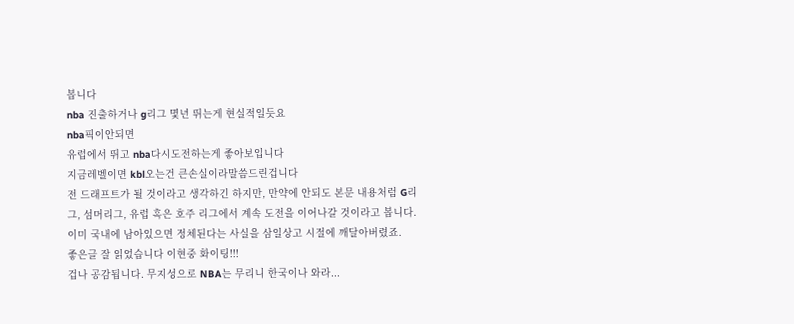봅니다
nba 진출하거나 g리그 몇년 뛰는게 현실적일듯요
nba픽이안되면
유럽에서 뛰고 nba다시도전하는게 좋아보입니다
지금레벨이면 kbl오는건 큰손실이라말씀드린겁니다
전 드래프트가 될 것이라고 생각하긴 하지만, 만약에 안되도 본문 내용처럼 G리그, 섬머리그, 유럽 혹은 호주 리그에서 계속 도전을 이어나갈 것이라고 봅니다. 이미 국내에 남아있으면 정체된다는 사실을 삼일상고 시절에 깨달아버렸죠.
좋은글 잘 읽었습니다 이현중 화이팅!!!
겁나 공감됩니다. 무지성으로 NBA는 무리니 한국이나 와라...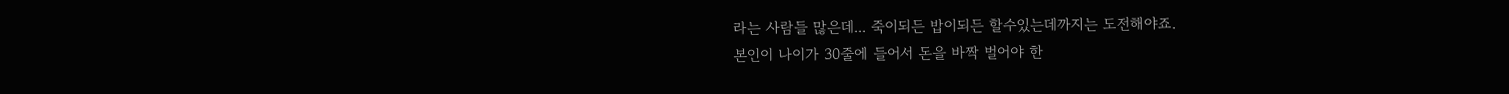라는 사람들 많은데... 죽이되든 밥이되든 할수있는데까지는 도전해야죠.
본인이 나이가 30줄에 들어서 돈을 바짝 벌어야 한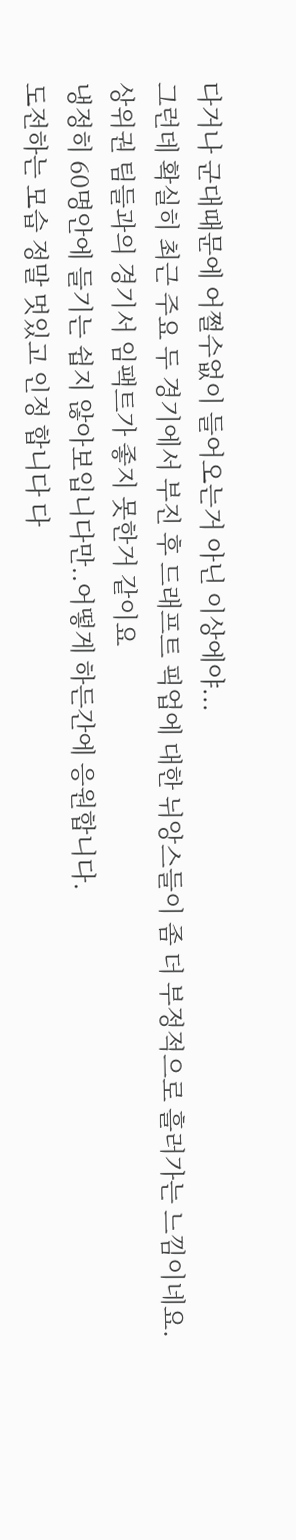다거나 군대때문에 어쩔수없이 들어오는거 아닌 이상에야...
그런데 확실히 최근 주요 두 경기에서 부진 후 드래프트 픽업에 대한 뉘앙스들이 좀 더 부정적으로 흘러가는 느낌이네요.
상위권 팀들과의 경기서 임팩트가 좋지 못한거 같이요
냉정히 60명안에 들기는 쉽지 않아보입니다만..어떻게 하든간에 응원합니다.
도전하는 모습 정말 멋있고 인정 합니다 다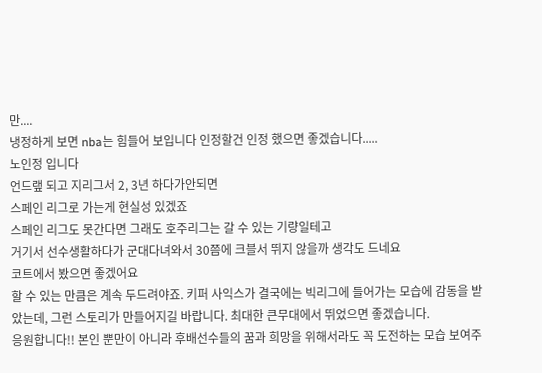만....
냉정하게 보면 nba는 힘들어 보입니다 인정할건 인정 했으면 좋겠습니다.....
노인정 입니다
언드랲 되고 지리그서 2, 3년 하다가안되면
스페인 리그로 가는게 현실성 있겠죠
스페인 리그도 못간다면 그래도 호주리그는 갈 수 있는 기량일테고
거기서 선수생활하다가 군대다녀와서 30쯤에 크블서 뛰지 않을까 생각도 드네요
코트에서 봤으면 좋겠어요
할 수 있는 만큼은 계속 두드려야죠. 키퍼 사익스가 결국에는 빅리그에 들어가는 모습에 감동을 받았는데, 그런 스토리가 만들어지길 바랍니다. 최대한 큰무대에서 뛰었으면 좋겠습니다.
응원합니다!! 본인 뿐만이 아니라 후배선수들의 꿈과 희망을 위해서라도 꼭 도전하는 모습 보여주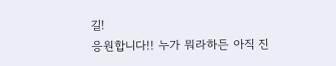길!
응원합니다!! 누가 뭐라하든 아직 진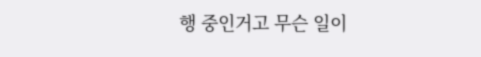행 중인거고 무슨 일이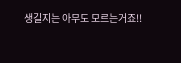생길지는 아무도 모르는거죠!!